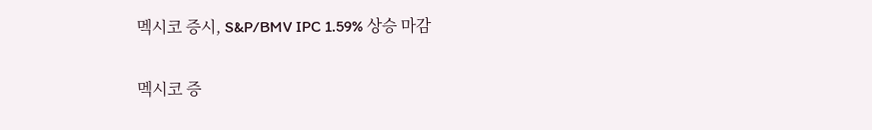멕시코 증시, S&P/BMV IPC 1.59% 상승 마감

멕시코 증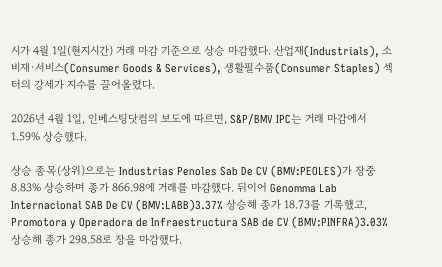시가 4월 1일(현지시간) 거래 마감 기준으로 상승 마감했다. 산업재(Industrials), 소비재·서비스(Consumer Goods & Services), 생활필수품(Consumer Staples) 섹터의 강세가 지수를 끌어올렸다.

2026년 4월 1일, 인베스팅닷컴의 보도에 따르면, S&P/BMV IPC는 거래 마감에서 1.59% 상승했다.

상승 종목(상위)으로는 Industrias Penoles Sab De CV (BMV:PEOLES)가 장중 8.83% 상승하며 종가 866.98에 거래를 마감했다. 뒤이어 Genomma Lab Internacional SAB De CV (BMV:LABB)3.37% 상승해 종가 18.73를 기록했고, Promotora y Operadora de Infraestructura SAB de CV (BMV:PINFRA)3.03% 상승해 종가 298.58로 장을 마감했다.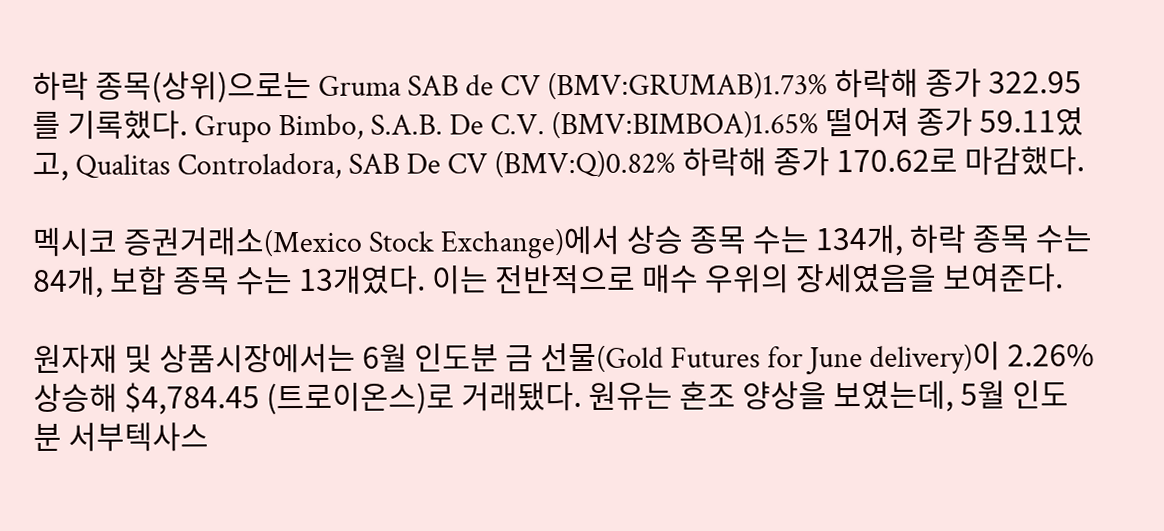하락 종목(상위)으로는 Gruma SAB de CV (BMV:GRUMAB)1.73% 하락해 종가 322.95를 기록했다. Grupo Bimbo, S.A.B. De C.V. (BMV:BIMBOA)1.65% 떨어져 종가 59.11였고, Qualitas Controladora, SAB De CV (BMV:Q)0.82% 하락해 종가 170.62로 마감했다.

멕시코 증권거래소(Mexico Stock Exchange)에서 상승 종목 수는 134개, 하락 종목 수는 84개, 보합 종목 수는 13개였다. 이는 전반적으로 매수 우위의 장세였음을 보여준다.

원자재 및 상품시장에서는 6월 인도분 금 선물(Gold Futures for June delivery)이 2.26% 상승해 $4,784.45 (트로이온스)로 거래됐다. 원유는 혼조 양상을 보였는데, 5월 인도분 서부텍사스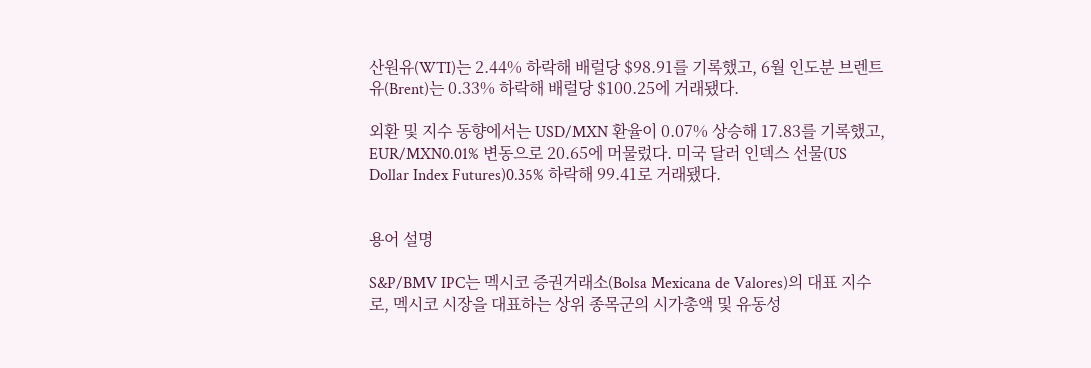산원유(WTI)는 2.44% 하락해 배럴당 $98.91를 기록했고, 6월 인도분 브렌트유(Brent)는 0.33% 하락해 배럴당 $100.25에 거래됐다.

외환 및 지수 동향에서는 USD/MXN 환율이 0.07% 상승해 17.83를 기록했고, EUR/MXN0.01% 변동으로 20.65에 머물렀다. 미국 달러 인덱스 선물(US Dollar Index Futures)0.35% 하락해 99.41로 거래됐다.


용어 설명

S&P/BMV IPC는 멕시코 증권거래소(Bolsa Mexicana de Valores)의 대표 지수로, 멕시코 시장을 대표하는 상위 종목군의 시가총액 및 유동성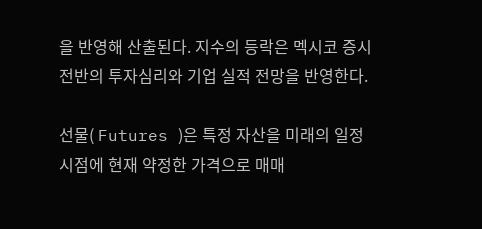을 반영해 산출된다. 지수의 등락은 멕시코 증시 전반의 투자심리와 기업 실적 전망을 반영한다.

선물( Futures )은 특정 자산을 미래의 일정 시점에 현재 약정한 가격으로 매매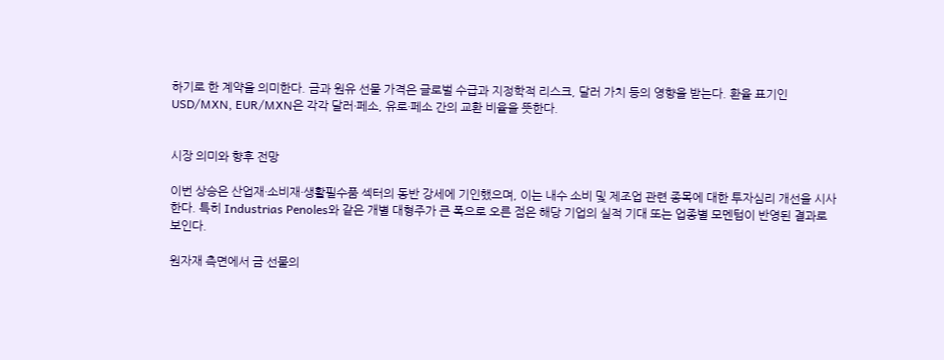하기로 한 계약을 의미한다. 금과 원유 선물 가격은 글로벌 수급과 지정학적 리스크, 달러 가치 등의 영향을 받는다. 환율 표기인 USD/MXN, EUR/MXN은 각각 달러·페소, 유로·페소 간의 교환 비율을 뜻한다.


시장 의미와 향후 전망

이번 상승은 산업재·소비재·생활필수품 섹터의 동반 강세에 기인했으며, 이는 내수 소비 및 제조업 관련 종목에 대한 투자심리 개선을 시사한다. 특히 Industrias Penoles와 같은 개별 대형주가 큰 폭으로 오른 점은 해당 기업의 실적 기대 또는 업종별 모멘텀이 반영된 결과로 보인다.

원자재 측면에서 금 선물의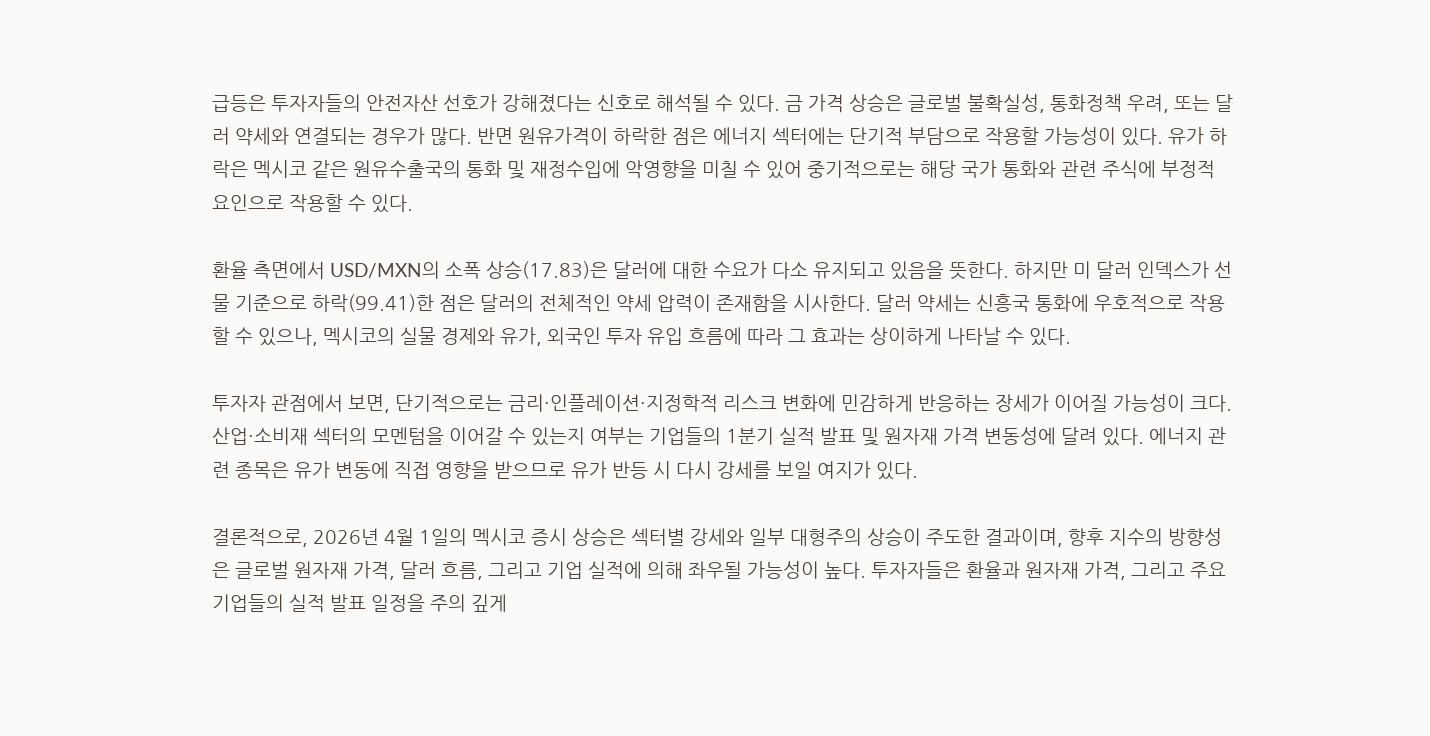급등은 투자자들의 안전자산 선호가 강해졌다는 신호로 해석될 수 있다. 금 가격 상승은 글로벌 불확실성, 통화정책 우려, 또는 달러 약세와 연결되는 경우가 많다. 반면 원유가격이 하락한 점은 에너지 섹터에는 단기적 부담으로 작용할 가능성이 있다. 유가 하락은 멕시코 같은 원유수출국의 통화 및 재정수입에 악영향을 미칠 수 있어 중기적으로는 해당 국가 통화와 관련 주식에 부정적 요인으로 작용할 수 있다.

환율 측면에서 USD/MXN의 소폭 상승(17.83)은 달러에 대한 수요가 다소 유지되고 있음을 뜻한다. 하지만 미 달러 인덱스가 선물 기준으로 하락(99.41)한 점은 달러의 전체적인 약세 압력이 존재함을 시사한다. 달러 약세는 신흥국 통화에 우호적으로 작용할 수 있으나, 멕시코의 실물 경제와 유가, 외국인 투자 유입 흐름에 따라 그 효과는 상이하게 나타날 수 있다.

투자자 관점에서 보면, 단기적으로는 금리·인플레이션·지정학적 리스크 변화에 민감하게 반응하는 장세가 이어질 가능성이 크다. 산업·소비재 섹터의 모멘텀을 이어갈 수 있는지 여부는 기업들의 1분기 실적 발표 및 원자재 가격 변동성에 달려 있다. 에너지 관련 종목은 유가 변동에 직접 영향을 받으므로 유가 반등 시 다시 강세를 보일 여지가 있다.

결론적으로, 2026년 4월 1일의 멕시코 증시 상승은 섹터별 강세와 일부 대형주의 상승이 주도한 결과이며, 향후 지수의 방향성은 글로벌 원자재 가격, 달러 흐름, 그리고 기업 실적에 의해 좌우될 가능성이 높다. 투자자들은 환율과 원자재 가격, 그리고 주요 기업들의 실적 발표 일정을 주의 깊게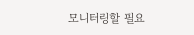모니터링할 필요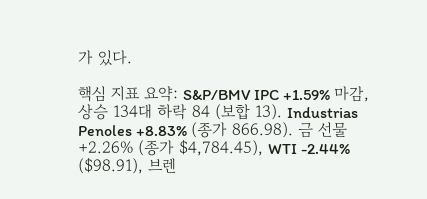가 있다.

핵심 지표 요약: S&P/BMV IPC +1.59% 마감, 상승 134대 하락 84 (보합 13). Industrias Penoles +8.83% (종가 866.98). 금 선물 +2.26% (종가 $4,784.45), WTI -2.44% ($98.91), 브렌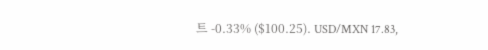트 -0.33% ($100.25). USD/MXN 17.83,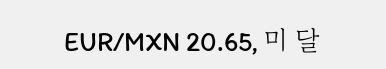EUR/MXN 20.65, 미 달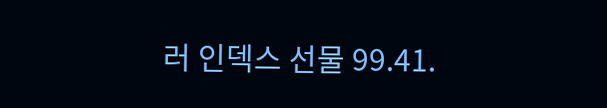러 인덱스 선물 99.41.